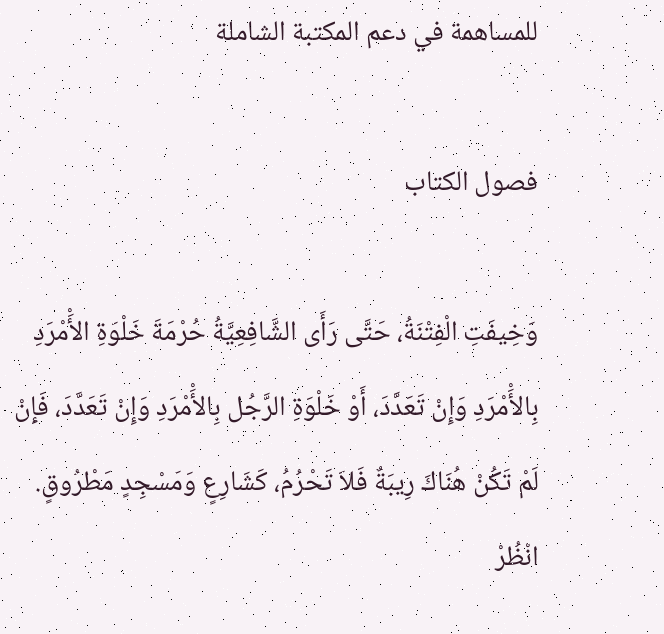للمساهمة في دعم المكتبة الشاملة

فصول الكتاب

وَخِيفَتِ الْفِتْنَةُ، حَتَّى رَأَى الشَّافِعِيَّةُ حُرْمَةَ خَلْوَةِ الأَْمْرَدِ بِالأَْمْرَدِ وَإِنْ تَعَدَّدَ، أَوْ خَلْوَةِ الرَّجُل بِالأَْمْرَدِ وَإِنْ تَعَدَّدَ، فَإِنْ لَمْ تَكُنْ هُنَاكَ رِيبَةٌ فَلاَ تَحْرُمُ، كَشَارِعٍ وَمَسْجِدٍ مَطْرُوقٍ. انْظُرْ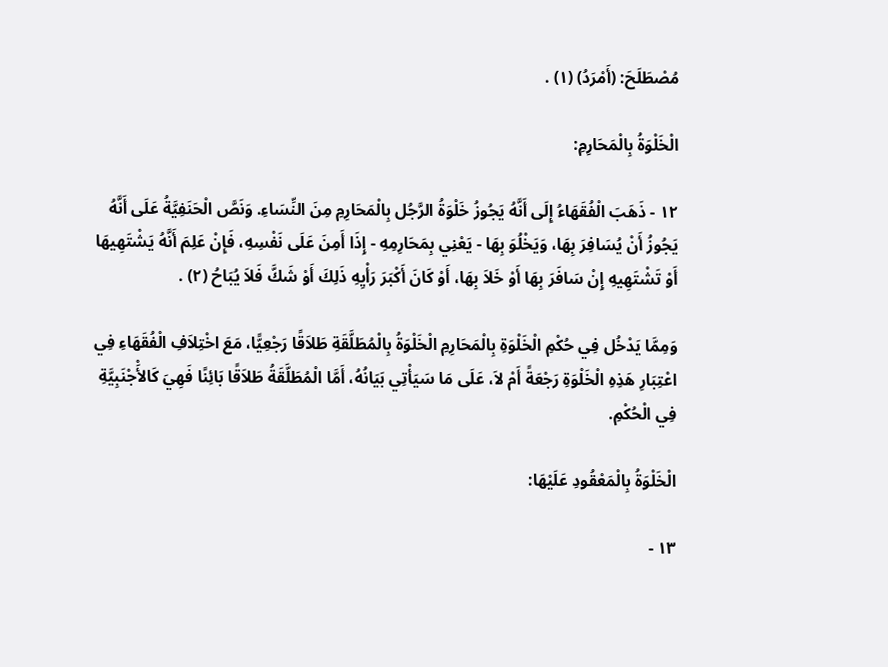مُصْطَلَحَ: (أَمْرَدُ) (١) .

الْخَلْوَةُ بِالْمَحَارِمِ:

١٢ - ذَهَبَ الْفُقَهَاءُ إِلَى أَنَّهُ يَجُوزُ خَلْوَةُ الرَّجُل بِالْمَحَارِمِ مِنَ النِّسَاءِ. وَنَصَّ الْحَنَفِيَّةُ عَلَى أَنَّهُ يَجُوزُ أَنْ يُسَافِرَ بِهَا، وَيَخْلُوَ بِهَا - يَعْنِي بِمَحَارِمِهِ - إِذَا أَمِنَ عَلَى نَفْسِهِ، فَإِنْ عَلِمَ أَنَّهُ يَشْتَهِيهَا أَوْ تَشْتَهِيهِ إِنْ سَافَرَ بِهَا أَوْ خَلاَ بِهَا، أَوْ كَانَ أَكْبَرَ رَأْيِهِ ذَلِكَ أَوْ شَكَّ فَلاَ يُبَاحُ (٢) .

وَمِمَّا يَدْخُل فِي حُكْمِ الْخَلْوَةِ بِالْمَحَارِمِ الْخَلْوَةُ بِالْمُطَلَّقَةِ طَلاَقًا رَجْعِيًّا، مَعَ اخْتِلاَفِ الْفُقَهَاءِ فِي اعْتِبَارِ هَذِهِ الْخَلْوَةِ رَجْعَةً أَمْ لاَ، عَلَى مَا سَيَأْتِي بَيَانُهُ، أَمَّا الْمُطَلَّقَةُ طَلاَقًا بَائِنًا فَهِيَ كَالأَْجْنَبِيَّةِ فِي الْحُكْمِ.

الْخَلْوَةُ بِالْمَعْقُودِ عَلَيْهَا:

١٣ -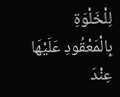لِلْخَلْوَةِ بِالْمَعْقُودِ عَلَيْهَا عِنْدَ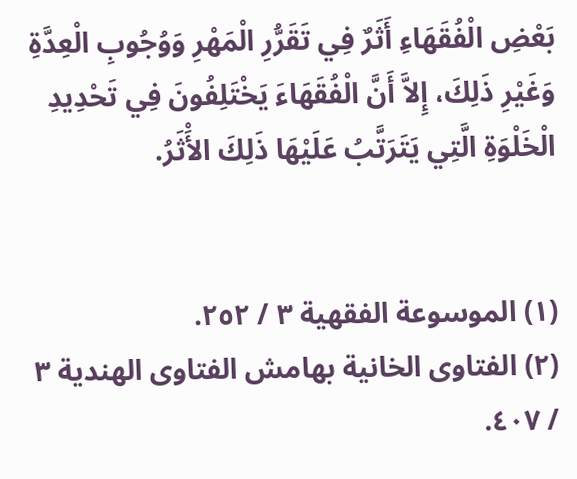بَعْضِ الْفُقَهَاءِ أَثَرٌ فِي تَقَرُّرِ الْمَهْرِ وَوُجُوبِ الْعِدَّةِ وَغَيْرِ ذَلِكَ، إِلاَّ أَنَّ الْفُقَهَاءَ يَخْتَلِفُونَ فِي تَحْدِيدِ الْخَلْوَةِ الَّتِي يَتَرَتَّبُ عَلَيْهَا ذَلِكَ الأَْثَرُ.


(١) الموسوعة الفقهية ٣ / ٢٥٢.
(٢) الفتاوى الخانية بهامش الفتاوى الهندية ٣ / ٤٠٧.